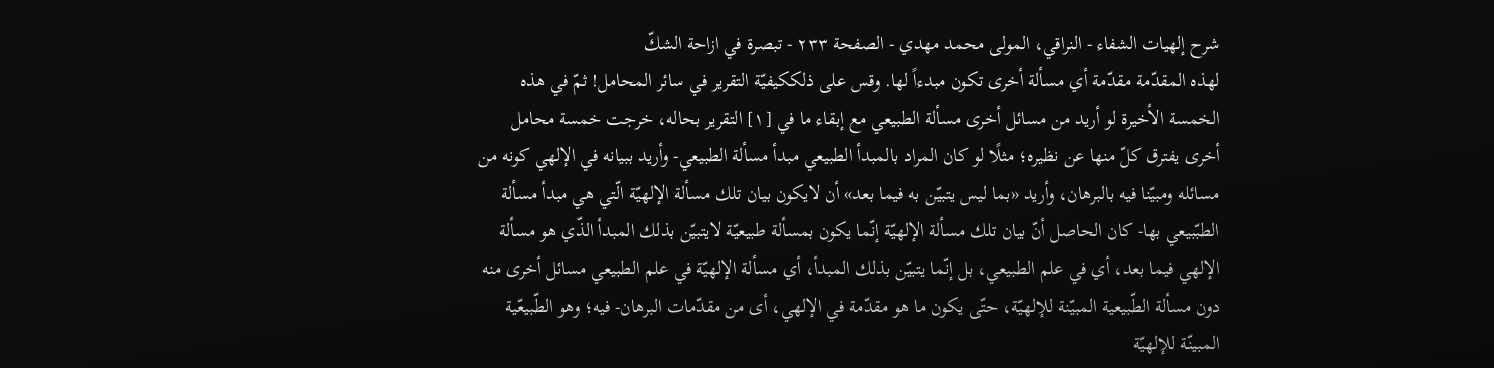شرح إلهيات الشفاء - النراقي، المولى محمد مهدي - الصفحة ٢٣٣ - تبصرة في ازاحة الشكّ
لهذه المقدّمة مقدّمة أي مسألة أخرى تكون مبدءاً لها. وقس على ذلككيفيّة التقرير في سائر المحامل! ثمّ في هذه الخمسة الأخيرة لو أريد من مسائل أخرى مسألة الطبيعي مع إبقاء ما في [١] التقرير بحاله، خرجت خمسة محامل أخرى يفترق كلّ منها عن نظيره؛ مثلًا لو كان المراد بالمبدأ الطبيعي مبدأ مسألة الطبيعي- وأريد ببيانه في الإلهي كونه من مسائله ومبيّنا فيه بالبرهان، وأريد «بما ليس يتبيّن به فيما بعد» أن لايكون بيان تلك مسألة الإلهيّة الّتي هي مبدأ مسألة الطبّبيعي بها- كان الحاصل أنّ بيان تلك مسألة الإلهيّة إنّما يكون بمسألة طبيعيّة لايتبيّن بذلك المبدأ الذّي هو مسألة الإلهي فيما بعد، أي في علم الطبيعي، بل إنّما يتبيّن بذلك المبدأ، أي مسألة الإلهيّة في علم الطبيعي مسائل أخرى منه دون مسألة الطّبيعية المبيّنة للإلهيّة، حتّى يكون ما هو مقدّمة في الإلهي، أى من مقدّمات البرهان- فيه؛ وهو الطّبيعّية المبينّة للإلهيّة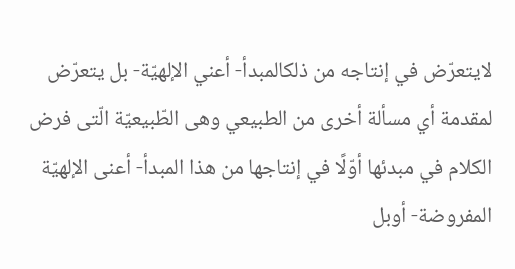لايتعرّض في إنتاجه من ذلكالمبدأ- أعني الإلهيّة- بل يتعرّض لمقدمة أي مسألة أخرى من الطبيعي وهى الطّبيعيّة الّتى فرض الكلام في مبدئها أوّلًا في إنتاجها من هذا المبدأ- أعنى الإلهيّة المفروضة- أوبل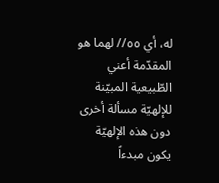له، أي ٥٥// لهما هو المقدّمة أعني الطّبيعية المبيّنة للإلهيّة مسألة أخرى دون هذه الإلهيّة يكون مبدءاً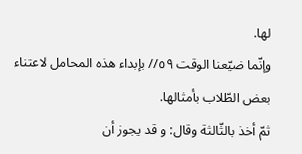لها.
وإنّما ضيّعنا الوقت ٥٩// بإبداء هذه المحامل لاعتناء بعض الطّلاب بأمثالها.
ثمّ أخذ بالثّالثة وقال: و قد يجوز أن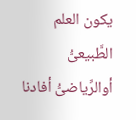يكون العلم الطَّبيعىُّ أوالرِّياضىُّ أفادنا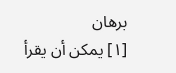برهان
[١] يمكن أن يقرأ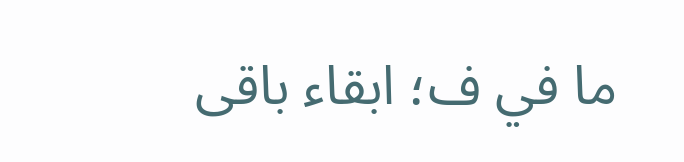ما في ف؛ ابقاء باقى